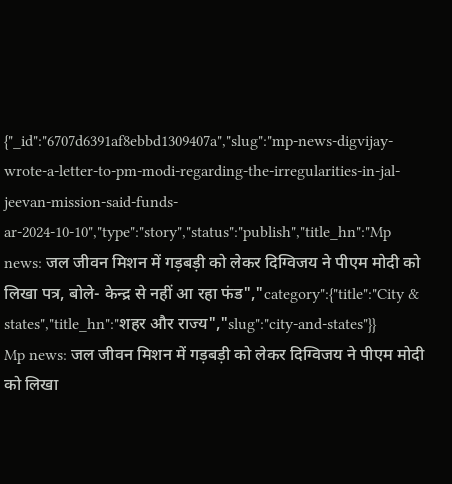{"_id":"6707d6391af8ebbd1309407a","slug":"mp-news-digvijay-wrote-a-letter-to-pm-modi-regarding-the-irregularities-in-jal-jeevan-mission-said-funds-ar-2024-10-10","type":"story","status":"publish","title_hn":"Mp news: जल जीवन मिशन में गड़बड़ी को लेकर दिग्विजय ने पीएम मोदी को लिखा पत्र, बोले- केन्द्र से नहीं आ रहा फंड","category":{"title":"City & states","title_hn":"शहर और राज्य","slug":"city-and-states"}}
Mp news: जल जीवन मिशन में गड़बड़ी को लेकर दिग्विजय ने पीएम मोदी को लिखा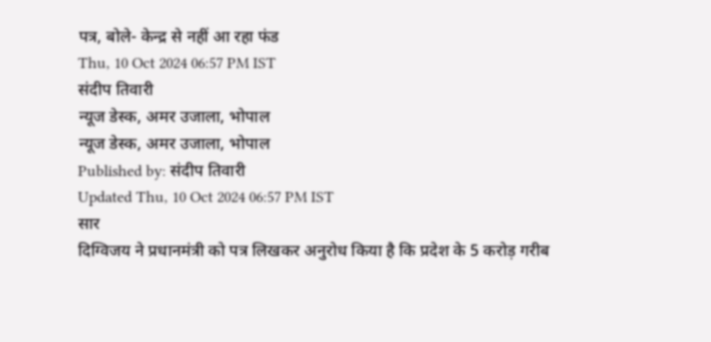पत्र, बोले- केन्द्र से नहीं आ रहा फंड
Thu, 10 Oct 2024 06:57 PM IST
संदीप तिवारी
न्यूज डेस्क, अमर उजाला, भोपाल
न्यूज डेस्क, अमर उजाला, भोपाल
Published by: संदीप तिवारी
Updated Thu, 10 Oct 2024 06:57 PM IST
सार
दिग्विजय ने प्रधानमंत्री को पत्र लिखकर अनुरोध किया है कि प्रदेश के 5 करोड़ गरीब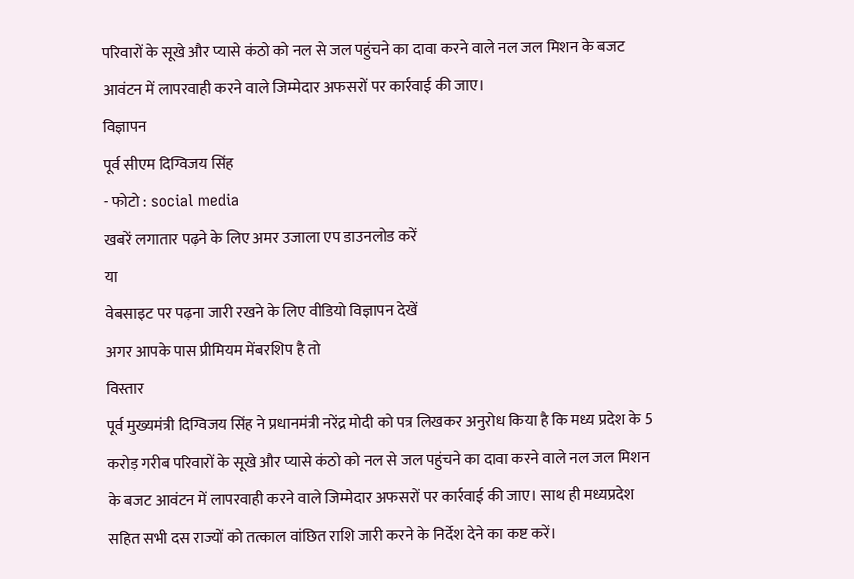परिवारों के सूखे और प्यासे कंठो को नल से जल पहुंचने का दावा करने वाले नल जल मिशन के बजट आवंटन में लापरवाही करने वाले जिम्मेदार अफसरों पर कार्रवाई की जाए।
विज्ञापन
पूर्व सीएम दिग्विजय सिंह
- फोटो : social media
खबरें लगातार पढ़ने के लिए अमर उजाला एप डाउनलोड करें
या
वेबसाइट पर पढ़ना जारी रखने के लिए वीडियो विज्ञापन देखें
अगर आपके पास प्रीमियम मेंबरशिप है तो
विस्तार
पूर्व मुख्यमंत्री दिग्विजय सिंह ने प्रधानमंत्री नरेंद्र मोदी को पत्र लिखकर अनुरोध किया है कि मध्य प्रदेश के 5 करोड़ गरीब परिवारों के सूखे और प्यासे कंठो को नल से जल पहुंचने का दावा करने वाले नल जल मिशन के बजट आवंटन में लापरवाही करने वाले जिम्मेदार अफसरों पर कार्रवाई की जाए। साथ ही मध्यप्रदेश सहित सभी दस राज्यों को तत्काल वांछित राशि जारी करने के निर्देश देने का कष्ट करें।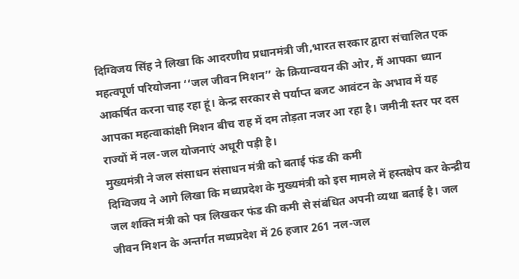दिग्विजय सिंह ने लिखा कि आदरणीय प्रधानमंत्री जी,भारत सरकार द्वारा संचालित एक महत्वपूर्ण परियोजना ‘‘जल जीवन मिशन’’ के क्रियान्वयन की ओर, मैं आपका ध्यान आकर्षित करना चाह रहा हूं। केन्द्र सरकार से पर्याप्त बजट आवंटन के अभाव में यह आपका महत्वाकांक्षी मिशन बीच राह में दम तोड़ता नजर आ रहा है। जमीनी स्तर पर दस राज्यों में नल-जल योजनाएं अधूरी पड़ी है।
मुख्यमंत्री ने जल संसाधन संसाधन मंत्री को बताई फंड की कमी
दिग्विजय ने आगे लिखा कि मध्यप्रदेश के मुख्यमंत्री को इस मामले में हस्तक्षेप कर केन्द्रीय जल शक्ति मंत्री को पत्र लिखकर फंड की कमी से संबंधित अपनी व्यथा बताई है। जल जीवन मिशन के अन्तर्गत मध्यप्रदेश में 26 हजार 261 नल-जल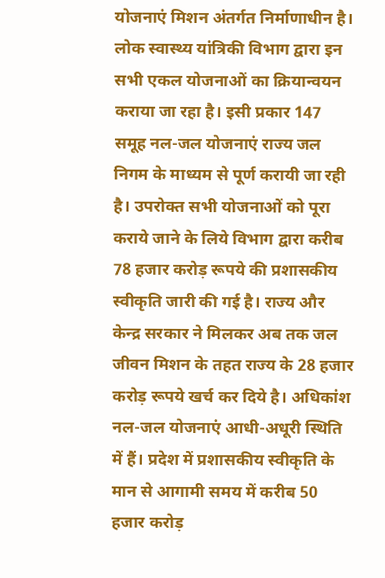योजनाएं मिशन अंतर्गत निर्माणाधीन है। लोक स्वास्थ्य यांत्रिकी विभाग द्वारा इन सभी एकल योजनाओं का क्रियान्वयन कराया जा रहा है। इसी प्रकार 147 समूह नल-जल योजनाएं राज्य जल निगम के माध्यम से पूर्ण करायी जा रही है। उपरोक्त सभी योजनाओं को पूरा कराये जाने के लिये विभाग द्वारा करीब 78 हजार करोड़ रूपये की प्रशासकीय स्वीकृति जारी की गई है। राज्य और केन्द्र सरकार ने मिलकर अब तक जल जीवन मिशन के तहत राज्य के 28 हजार करोड़ रूपये खर्च कर दिये है। अधिकांश नल-जल योजनाएं आधी-अधूरी स्थिति में हैं। प्रदेश में प्रशासकीय स्वीकृति के मान से आगामी समय में करीब 50 हजार करोड़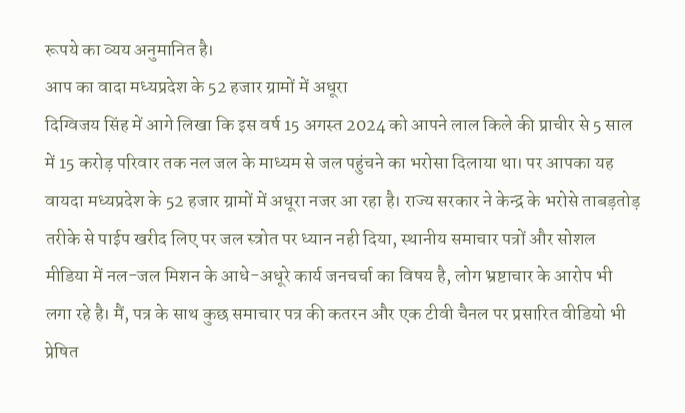रूपये का व्यय अनुमानित है।
आप का वादा मध्यप्रदेश के 52 हजार ग्रामों में अधूरा
दिग्विजय सिंह में आगे लिखा कि इस वर्ष 15 अगस्त 2024 को आपने लाल किले की प्राचीर से 5 साल में 15 करोड़ परिवार तक नल जल के माध्यम से जल पहुंचने का भरोसा दिलाया था। पर आपका यह वायदा मध्यप्रदेश के 52 हजार ग्रामों में अधूरा नजर आ रहा है। राज्य सरकार ने केन्द्र के भरोसे ताबड़तोड़ तरीके से पाईप खरीद लिए पर जल स्त्रोत पर ध्यान नही दिया, स्थानीय समाचार पत्रों और सोशल मीडिया में नल-जल मिशन के आधे-अधूरे कार्य जनचर्चा का विषय है, लोग भ्रष्टाचार के आरोप भी लगा रहे है। मैं, पत्र के साथ कुछ समाचार पत्र की कतरन और एक टीवी चैनल पर प्रसारित वीडियो भी प्रेषित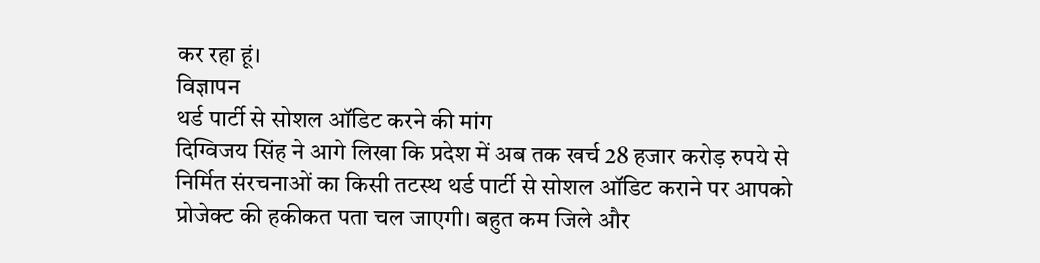कर रहा हूं।
विज्ञापन
थर्ड पार्टी से सोशल ऑडिट करने की मांग
दिग्विजय सिंह ने आगे लिखा कि प्रदेश में अब तक खर्च 28 हजार करोड़ रुपये से निर्मित संरचनाओं का किसी तटस्थ थर्ड पार्टी से सोशल ऑडिट कराने पर आपको प्रोजेक्ट की हकीकत पता चल जाएगी। बहुत कम जिले और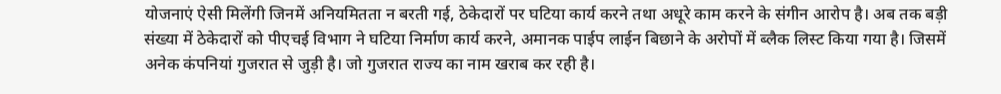योजनाएं ऐसी मिलेंगी जिनमें अनियमितता न बरती गई, ठेकेदारों पर घटिया कार्य करने तथा अधूरे काम करने के संगीन आरोप है। अब तक बड़ी संख्या में ठेकेदारों को पीएचई विभाग ने घटिया निर्माण कार्य करने, अमानक पाईप लाईन बिछाने के अरोपों में ब्लैक लिस्ट किया गया है। जिसमें अनेक कंपनियां गुजरात से जुड़ी है। जो गुजरात राज्य का नाम खराब कर रही है।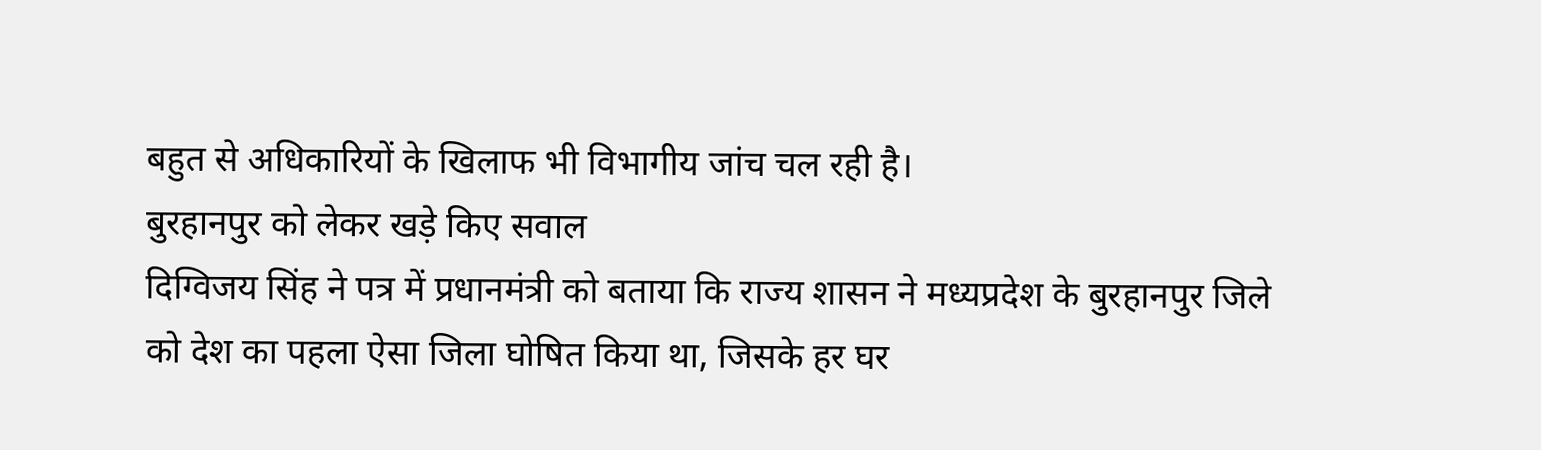बहुत से अधिकारियों के खिलाफ भी विभागीय जांच चल रही है।
बुरहानपुर को लेकर खड़े किए सवाल
दिग्विजय सिंह ने पत्र में प्रधानमंत्री को बताया कि राज्य शासन ने मध्यप्रदेश के बुरहानपुर जिले को देश का पहला ऐसा जिला घोषित किया था, जिसके हर घर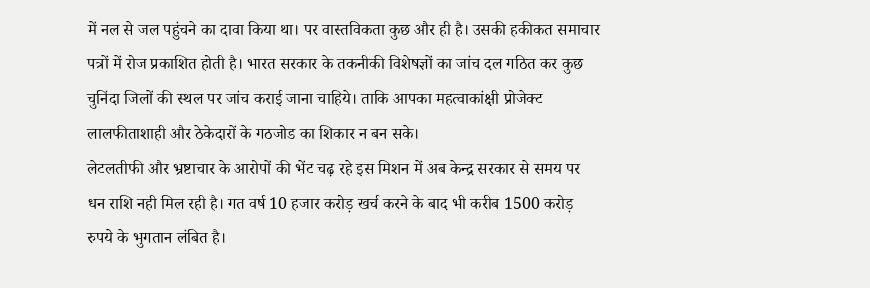में नल से जल पहुंचने का दावा किया था। पर वास्तविकता कुछ और ही है। उसकी हकीकत समाचार पत्रों में रोज प्रकाशित होती है। भारत सरकार के तकनीकी विशेषज्ञों का जांच दल गठित कर कुछ चुनिंदा जिलों की स्थल पर जांच कराई जाना चाहिये। ताकि आपका महत्वाकांक्षी प्रोजेक्ट लालफीताशाही और ठेकेदारों के गठजोड का शिकार न बन सके।
लेटलतीफी और भ्रष्टाचार के आरोपों की भेंट चढ़ रहे इस मिशन में अब केन्द्र सरकार से समय पर धन राशि नही मिल रही है। गत वर्ष 10 हजार करोड़ खर्च करने के बाद भी करीब 1500 करोड़ रुपये के भुगतान लंबित है।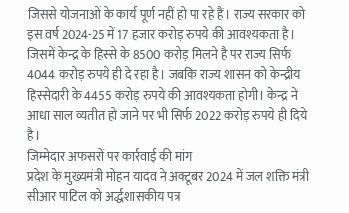जिससे योजनाओं के कार्य पूर्ण नहीं हो पा रहे हैं। राज्य सरकार को इस वर्ष 2024-25 में 17 हजार करोड़ रुपये की आवश्यकता है। जिसमें केन्द्र के हिस्से के 8500 करोड़ मिलने है पर राज्य सिर्फ 4044 करोड़ रुपये ही दे रहा है। जबकि राज्य शासन को केन्द्रीय हिस्सेदारी के 4455 करोड़ रुपये की आवश्यकता होगी। केन्द्र ने आधा साल व्यतीत हो जाने पर भी सिर्फ 2022 करोड़ रुपये ही दिये है।
जिम्मेदार अफसरों पर कार्रवाई की मांग
प्रदेश के मुख्यमंत्री मोहन यादव ने अक्टूबर 2024 में जल शक्ति मंत्री सीआर पाटिल को अर्द्धशासकीय पत्र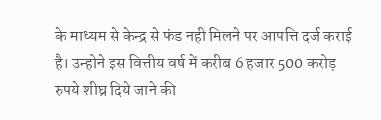के माध्यम से केन्द्र से फंड नही मिलने पर आपत्ति दर्ज कराई है। उन्होने इस वित्तीय वर्ष में करीब 6 हजार 500 करोड़ रुपये शीघ्र दिये जाने की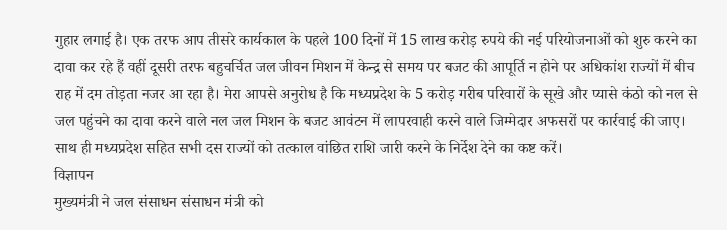गुहार लगाई है। एक तरफ आप तीसरे कार्यकाल के पहले 100 दिनों में 15 लाख करोड़ रुपये की नई परियोजनाओं को शुरु करने का दावा कर रहे हैं वहीं दूसरी तरफ बहुचर्चित जल जीवन मिशन में केन्द्र से समय पर बजट की आपूर्ति न होने पर अधिकांश राज्यों में बीच राह में दम तोड़ता नजर आ रहा है। मेरा आपसे अनुरोध है कि मध्यप्रदेश के 5 करोड़ गरीब परिवारों के सूखे और प्यासे कंठो को नल से जल पहुंचने का दावा करने वाले नल जल मिशन के बजट आवंटन में लापरवाही करने वाले जिम्मेदार अफसरों पर कार्रवाई की जाए। साथ ही मध्यप्रदेश सहित सभी दस राज्यों को तत्काल वांछित राशि जारी करने के निर्देश देने का कष्ट करें।
विज्ञापन
मुख्यमंत्री ने जल संसाधन संसाधन मंत्री को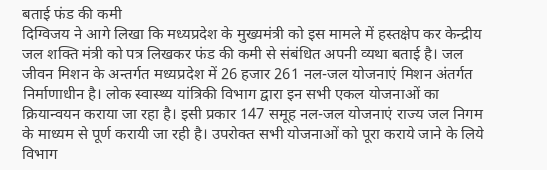बताई फंड की कमी
दिग्विजय ने आगे लिखा कि मध्यप्रदेश के मुख्यमंत्री को इस मामले में हस्तक्षेप कर केन्द्रीय जल शक्ति मंत्री को पत्र लिखकर फंड की कमी से संबंधित अपनी व्यथा बताई है। जल जीवन मिशन के अन्तर्गत मध्यप्रदेश में 26 हजार 261 नल-जल योजनाएं मिशन अंतर्गत निर्माणाधीन है। लोक स्वास्थ्य यांत्रिकी विभाग द्वारा इन सभी एकल योजनाओं का क्रियान्वयन कराया जा रहा है। इसी प्रकार 147 समूह नल-जल योजनाएं राज्य जल निगम के माध्यम से पूर्ण करायी जा रही है। उपरोक्त सभी योजनाओं को पूरा कराये जाने के लिये विभाग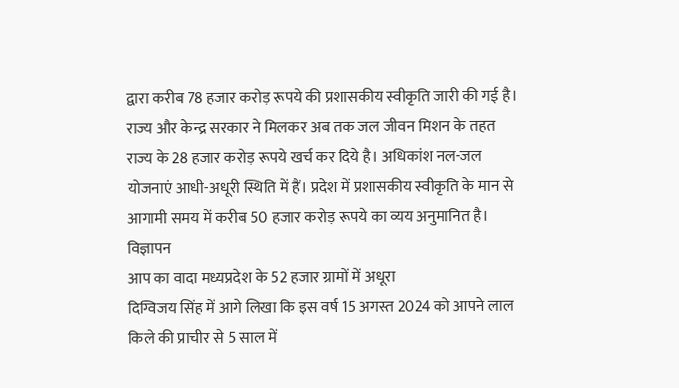द्वारा करीब 78 हजार करोड़ रूपये की प्रशासकीय स्वीकृति जारी की गई है। राज्य और केन्द्र सरकार ने मिलकर अब तक जल जीवन मिशन के तहत राज्य के 28 हजार करोड़ रूपये खर्च कर दिये है। अधिकांश नल-जल योजनाएं आधी-अधूरी स्थिति में हैं। प्रदेश में प्रशासकीय स्वीकृति के मान से आगामी समय में करीब 50 हजार करोड़ रूपये का व्यय अनुमानित है।
विज्ञापन
आप का वादा मध्यप्रदेश के 52 हजार ग्रामों में अधूरा
दिग्विजय सिंह में आगे लिखा कि इस वर्ष 15 अगस्त 2024 को आपने लाल किले की प्राचीर से 5 साल में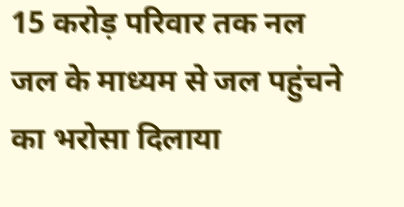15 करोड़ परिवार तक नल जल के माध्यम से जल पहुंचने का भरोसा दिलाया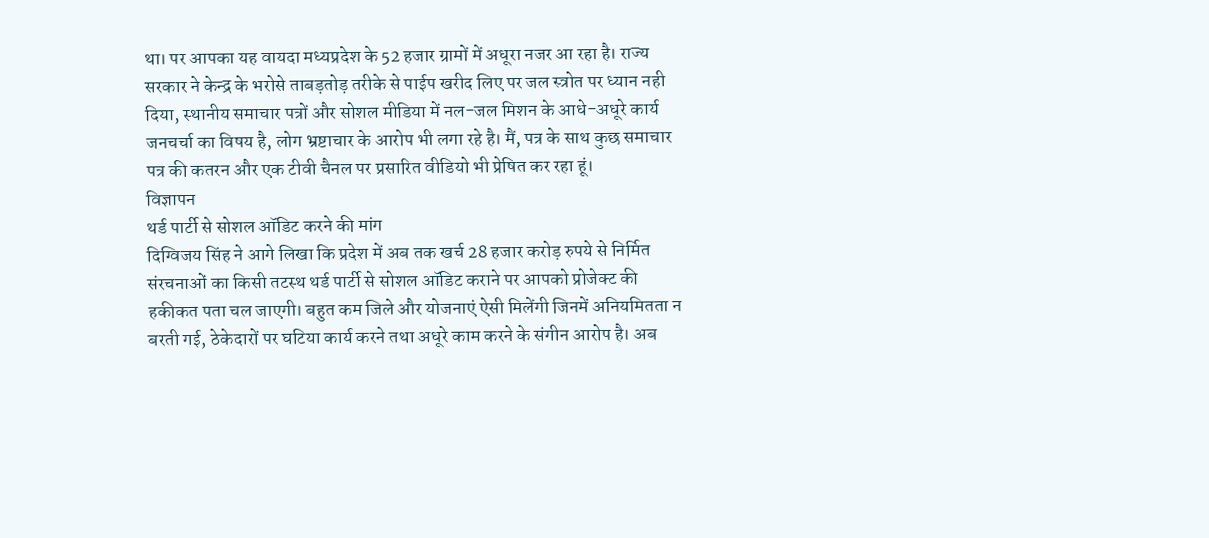था। पर आपका यह वायदा मध्यप्रदेश के 52 हजार ग्रामों में अधूरा नजर आ रहा है। राज्य सरकार ने केन्द्र के भरोसे ताबड़तोड़ तरीके से पाईप खरीद लिए पर जल स्त्रोत पर ध्यान नही दिया, स्थानीय समाचार पत्रों और सोशल मीडिया में नल-जल मिशन के आधे-अधूरे कार्य जनचर्चा का विषय है, लोग भ्रष्टाचार के आरोप भी लगा रहे है। मैं, पत्र के साथ कुछ समाचार पत्र की कतरन और एक टीवी चैनल पर प्रसारित वीडियो भी प्रेषित कर रहा हूं।
विज्ञापन
थर्ड पार्टी से सोशल ऑडिट करने की मांग
दिग्विजय सिंह ने आगे लिखा कि प्रदेश में अब तक खर्च 28 हजार करोड़ रुपये से निर्मित संरचनाओं का किसी तटस्थ थर्ड पार्टी से सोशल ऑडिट कराने पर आपको प्रोजेक्ट की हकीकत पता चल जाएगी। बहुत कम जिले और योजनाएं ऐसी मिलेंगी जिनमें अनियमितता न बरती गई, ठेकेदारों पर घटिया कार्य करने तथा अधूरे काम करने के संगीन आरोप है। अब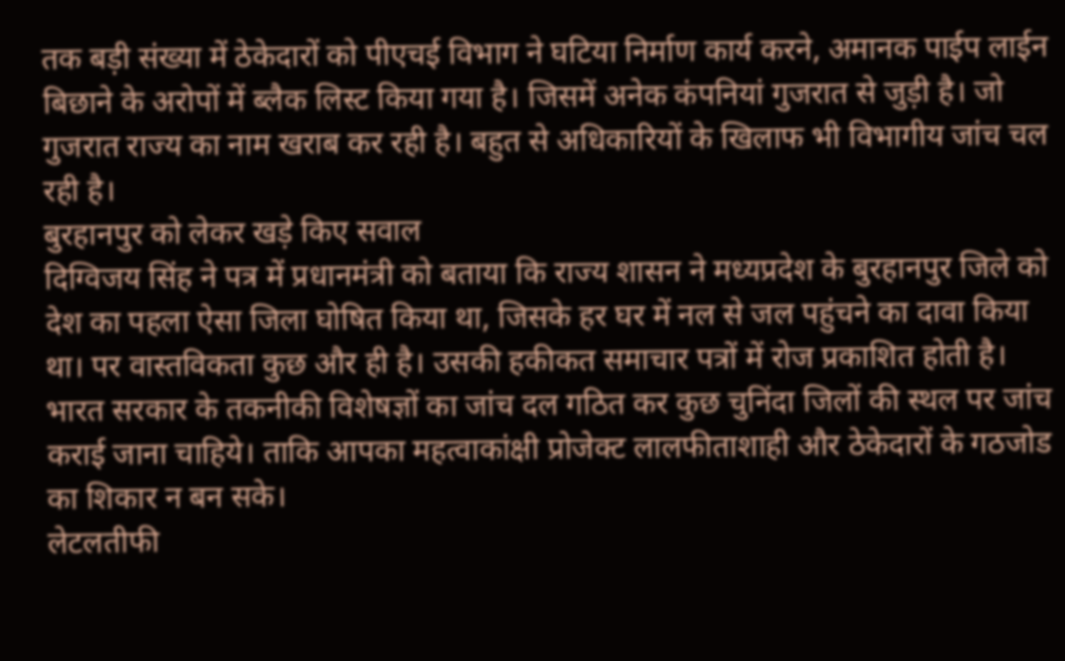तक बड़ी संख्या में ठेकेदारों को पीएचई विभाग ने घटिया निर्माण कार्य करने, अमानक पाईप लाईन बिछाने के अरोपों में ब्लैक लिस्ट किया गया है। जिसमें अनेक कंपनियां गुजरात से जुड़ी है। जो गुजरात राज्य का नाम खराब कर रही है। बहुत से अधिकारियों के खिलाफ भी विभागीय जांच चल रही है।
बुरहानपुर को लेकर खड़े किए सवाल
दिग्विजय सिंह ने पत्र में प्रधानमंत्री को बताया कि राज्य शासन ने मध्यप्रदेश के बुरहानपुर जिले को देश का पहला ऐसा जिला घोषित किया था, जिसके हर घर में नल से जल पहुंचने का दावा किया था। पर वास्तविकता कुछ और ही है। उसकी हकीकत समाचार पत्रों में रोज प्रकाशित होती है। भारत सरकार के तकनीकी विशेषज्ञों का जांच दल गठित कर कुछ चुनिंदा जिलों की स्थल पर जांच कराई जाना चाहिये। ताकि आपका महत्वाकांक्षी प्रोजेक्ट लालफीताशाही और ठेकेदारों के गठजोड का शिकार न बन सके।
लेटलतीफी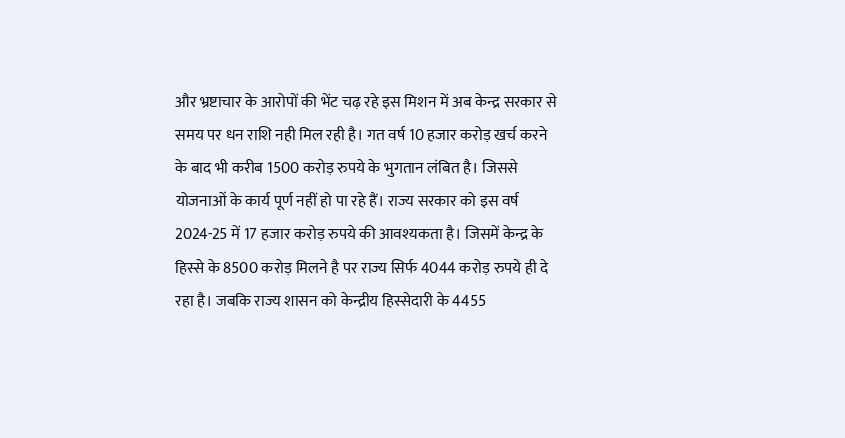और भ्रष्टाचार के आरोपों की भेंट चढ़ रहे इस मिशन में अब केन्द्र सरकार से समय पर धन राशि नही मिल रही है। गत वर्ष 10 हजार करोड़ खर्च करने के बाद भी करीब 1500 करोड़ रुपये के भुगतान लंबित है। जिससे योजनाओं के कार्य पूर्ण नहीं हो पा रहे हैं। राज्य सरकार को इस वर्ष 2024-25 में 17 हजार करोड़ रुपये की आवश्यकता है। जिसमें केन्द्र के हिस्से के 8500 करोड़ मिलने है पर राज्य सिर्फ 4044 करोड़ रुपये ही दे रहा है। जबकि राज्य शासन को केन्द्रीय हिस्सेदारी के 4455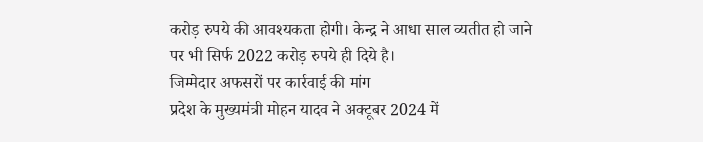करोड़ रुपये की आवश्यकता होगी। केन्द्र ने आधा साल व्यतीत हो जाने पर भी सिर्फ 2022 करोड़ रुपये ही दिये है।
जिम्मेदार अफसरों पर कार्रवाई की मांग
प्रदेश के मुख्यमंत्री मोहन यादव ने अक्टूबर 2024 में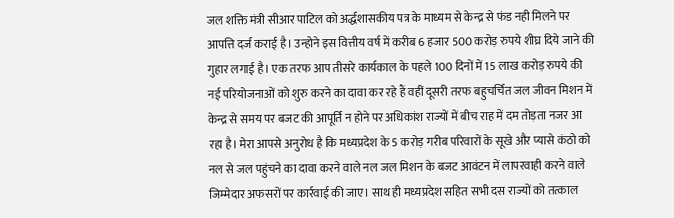जल शक्ति मंत्री सीआर पाटिल को अर्द्धशासकीय पत्र के माध्यम से केन्द्र से फंड नही मिलने पर आपत्ति दर्ज कराई है। उन्होने इस वित्तीय वर्ष में करीब 6 हजार 500 करोड़ रुपये शीघ्र दिये जाने की गुहार लगाई है। एक तरफ आप तीसरे कार्यकाल के पहले 100 दिनों में 15 लाख करोड़ रुपये की नई परियोजनाओं को शुरु करने का दावा कर रहे हैं वहीं दूसरी तरफ बहुचर्चित जल जीवन मिशन में केन्द्र से समय पर बजट की आपूर्ति न होने पर अधिकांश राज्यों में बीच राह में दम तोड़ता नजर आ रहा है। मेरा आपसे अनुरोध है कि मध्यप्रदेश के 5 करोड़ गरीब परिवारों के सूखे और प्यासे कंठो को नल से जल पहुंचने का दावा करने वाले नल जल मिशन के बजट आवंटन में लापरवाही करने वाले जिम्मेदार अफसरों पर कार्रवाई की जाए। साथ ही मध्यप्रदेश सहित सभी दस राज्यों को तत्काल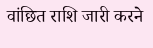वांछित राशि जारी करने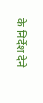के निर्देश देने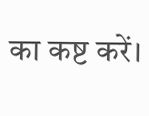का कष्ट करें।